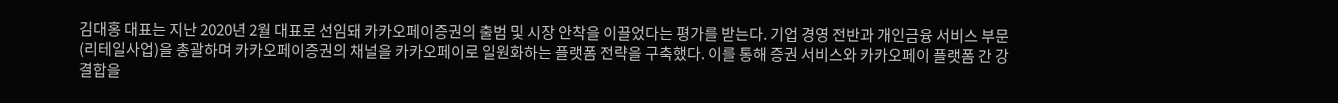김대홍 대표는 지난 2020년 2월 대표로 선임돼 카카오페이증권의 출범 및 시장 안착을 이끌었다는 평가를 받는다. 기업 경영 전반과 개인금융 서비스 부문(리테일사업)을 총괄하며 카카오페이증권의 채널을 카카오페이로 일원화하는 플랫폼 전략을 구축했다. 이를 통해 증권 서비스와 카카오페이 플랫폼 간 강결합을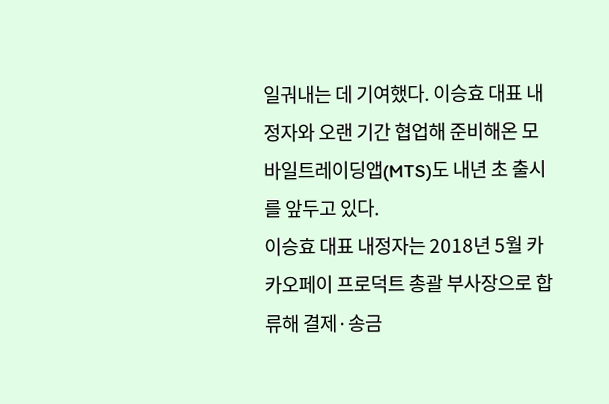일궈내는 데 기여했다. 이승효 대표 내정자와 오랜 기간 협업해 준비해온 모바일트레이딩앱(MTS)도 내년 초 출시를 앞두고 있다.
이승효 대표 내정자는 2018년 5월 카카오페이 프로덕트 총괄 부사장으로 합류해 결제·송금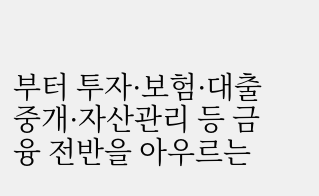부터 투자·보험·대출중개·자산관리 등 금융 전반을 아우르는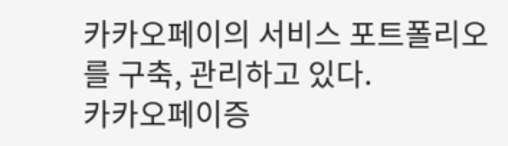카카오페이의 서비스 포트폴리오를 구축, 관리하고 있다.
카카오페이증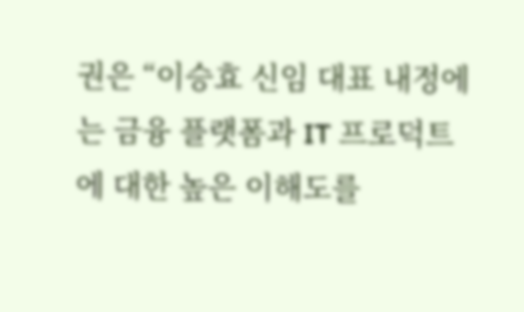권은 “이승효 신임 대표 내정에는 금융 플랫폼과 IT 프로덕트에 대한 높은 이해도를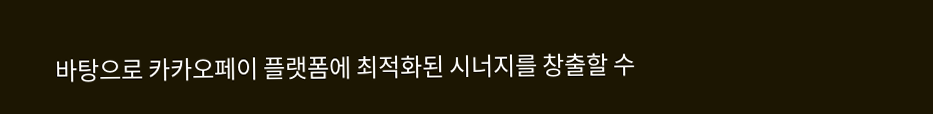바탕으로 카카오페이 플랫폼에 최적화된 시너지를 창출할 수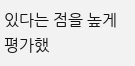있다는 점을 높게 평가했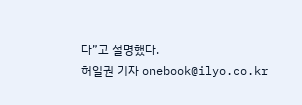다”고 설명했다.
허일권 기자 onebook@ilyo.co.kr